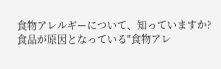食物アレルギーについて、知っていますか?
食品が原因となっている"食物アレ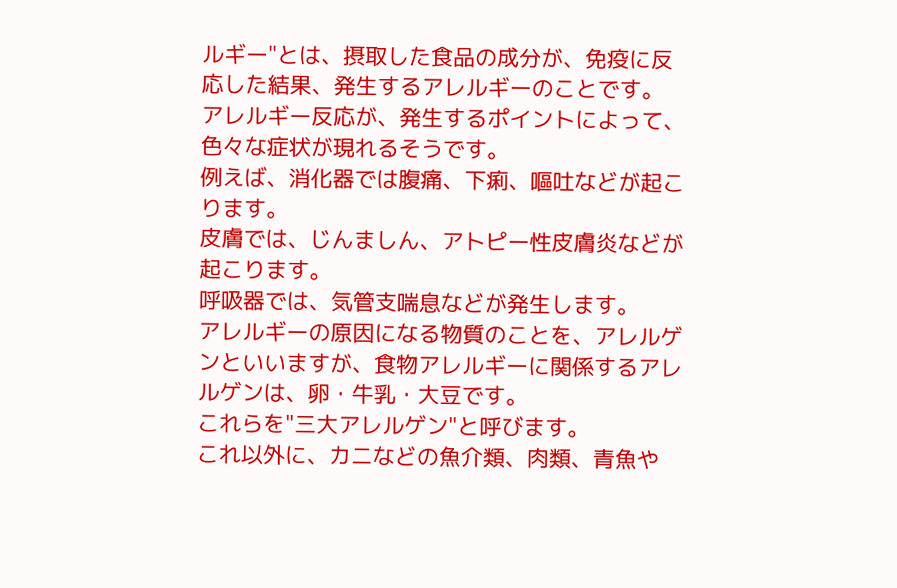ルギー"とは、摂取した食品の成分が、免疫に反応した結果、発生するアレルギーのことです。
アレルギー反応が、発生するポイントによって、色々な症状が現れるそうです。
例えば、消化器では腹痛、下痢、嘔吐などが起こります。
皮膚では、じんましん、アトピー性皮膚炎などが起こります。
呼吸器では、気管支喘息などが発生します。
アレルギーの原因になる物質のことを、アレルゲンといいますが、食物アレルギーに関係するアレルゲンは、卵・牛乳・大豆です。
これらを"三大アレルゲン"と呼びます。
これ以外に、カニなどの魚介類、肉類、青魚や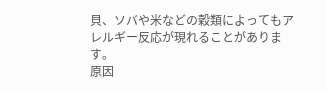貝、ソバや米などの穀類によってもアレルギー反応が現れることがあります。
原因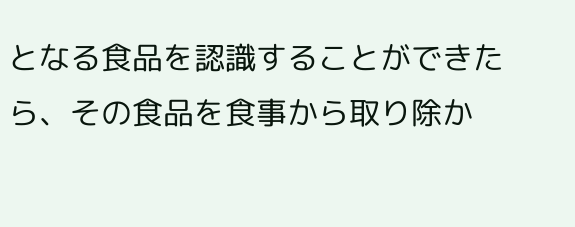となる食品を認識することができたら、その食品を食事から取り除か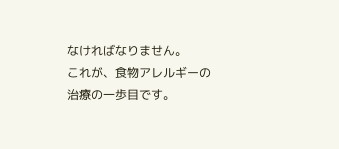なければなりません。
これが、食物アレルギーの治療の一歩目です。